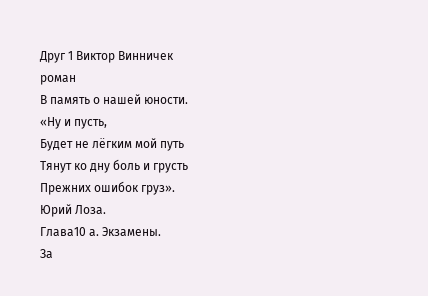Друг 1 Виктор Винничек
роман
В память о нашей юности.
«Ну и пусть,
Будет не лёгким мой путь
Тянут ко дну боль и грусть
Прежних ошибок груз».
Юрий Лоза.
Глава10 а. Экзамены.
За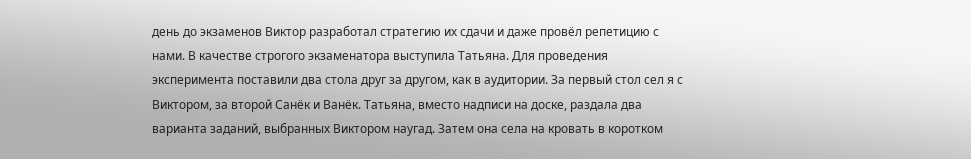день до экзаменов Виктор разработал стратегию их сдачи и даже провёл репетицию с нами. В качестве строгого экзаменатора выступила Татьяна. Для проведения эксперимента поставили два стола друг за другом, как в аудитории. За первый стол сел я с Виктором, за второй Санёк и Ванёк. Татьяна, вместо надписи на доске, раздала два варианта заданий, выбранных Виктором наугад. Затем она села на кровать в коротком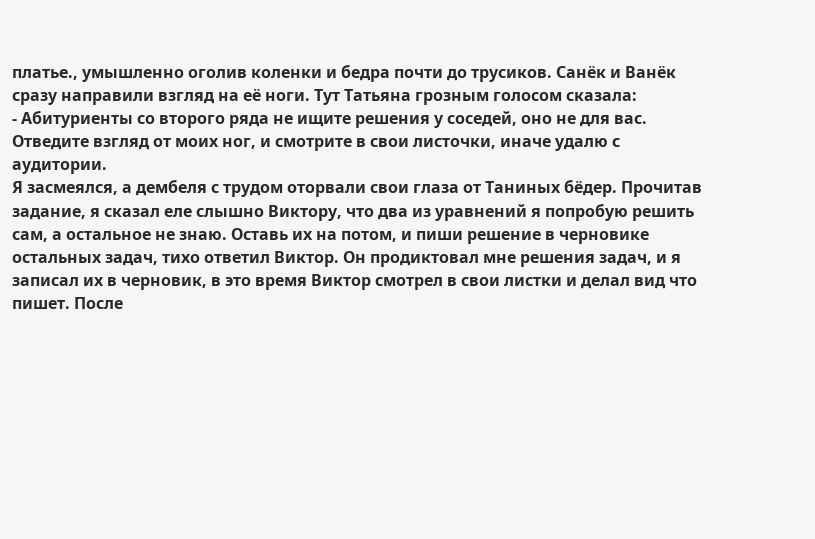платье., умышленно оголив коленки и бедра почти до трусиков. Санёк и Ванёк сразу направили взгляд на её ноги. Тут Татьяна грозным голосом сказала:
- Абитуриенты со второго ряда не ищите решения у соседей, оно не для вас. Отведите взгляд от моих ног, и смотрите в свои листочки, иначе удалю с аудитории.
Я засмеялся, а дембеля с трудом оторвали свои глаза от Таниных бёдер. Прочитав задание, я сказал еле слышно Виктору, что два из уравнений я попробую решить сам, а остальное не знаю. Оставь их на потом, и пиши решение в черновике остальных задач, тихо ответил Виктор. Он продиктовал мне решения задач, и я записал их в черновик, в это время Виктор смотрел в свои листки и делал вид что пишет. После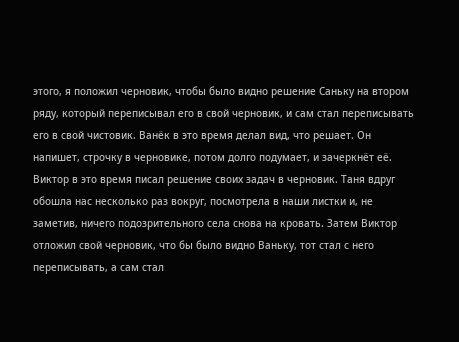этого, я положил черновик, чтобы было видно решение Саньку на втором ряду, который переписывал его в свой черновик, и сам стал переписывать его в свой чистовик. Ванёк в это время делал вид, что решает. Он напишет, строчку в черновике, потом долго подумает, и зачеркнёт её. Виктор в это время писал решение своих задач в черновик. Таня вдруг обошла нас несколько раз вокруг, посмотрела в наши листки и, не заметив, ничего подозрительного села снова на кровать. Затем Виктор отложил свой черновик, что бы было видно Ваньку, тот стал с него переписывать, а сам стал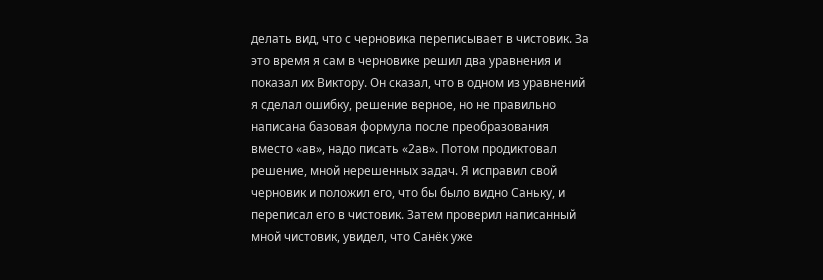делать вид, что с черновика переписывает в чистовик. За это время я сам в черновике решил два уравнения и показал их Виктору. Он сказал, что в одном из уравнений я сделал ошибку, решение верное, но не правильно написана базовая формула после преобразования вместо «ав», надо писать «2ав». Потом продиктовал решение, мной нерешенных задач. Я исправил свой черновик и положил его, что бы было видно Саньку, и переписал его в чистовик. Затем проверил написанный мной чистовик, увидел, что Санёк уже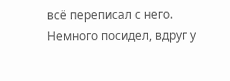всё переписал с него. Немного посидел, вдруг у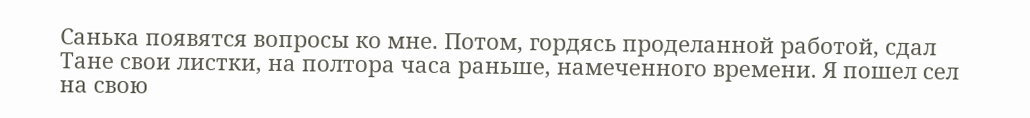Санька появятся вопросы ко мне. Потом, гордясь проделанной работой, сдал Тане свои листки, на полтора часа раньше, намеченного времени. Я пошел сел на свою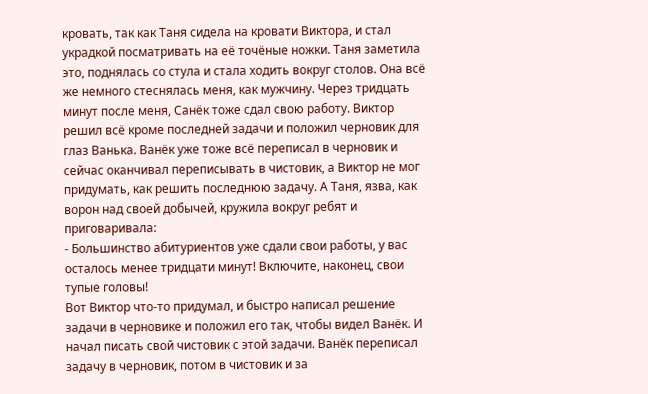кровать, так как Таня сидела на кровати Виктора, и стал украдкой посматривать на её точёные ножки. Таня заметила это, поднялась со стула и стала ходить вокруг столов. Она всё же немного стеснялась меня, как мужчину. Через тридцать минут после меня, Санёк тоже сдал свою работу. Виктор решил всё кроме последней задачи и положил черновик для глаз Ванька. Ванёк уже тоже всё переписал в черновик и сейчас оканчивал переписывать в чистовик, а Виктор не мог придумать, как решить последнюю задачу. А Таня, язва, как ворон над своей добычей, кружила вокруг ребят и приговаривала:
- Большинство абитуриентов уже сдали свои работы, у вас осталось менее тридцати минут! Включите, наконец, свои тупые головы!
Вот Виктор что-то придумал, и быстро написал решение задачи в черновике и положил его так, чтобы видел Ванёк. И начал писать свой чистовик с этой задачи. Ванёк переписал задачу в черновик, потом в чистовик и за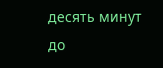десять минут до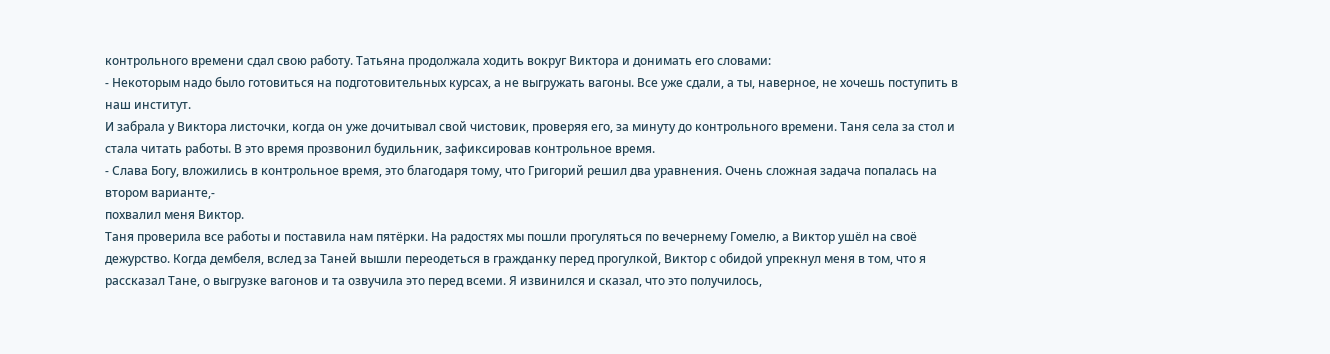контрольного времени сдал свою работу. Татьяна продолжала ходить вокруг Виктора и донимать его словами:
- Некоторым надо было готовиться на подготовительных курсах, а не выгружать вагоны. Все уже сдали, а ты, наверное, не хочешь поступить в наш институт.
И забрала у Виктора листочки, когда он уже дочитывал свой чистовик, проверяя его, за минуту до контрольного времени. Таня села за стол и стала читать работы. В это время прозвонил будильник, зафиксировав контрольное время.
- Слава Богу, вложились в контрольное время, это благодаря тому, что Григорий решил два уравнения. Очень сложная задача попалась на втором варианте,-
похвалил меня Виктор.
Таня проверила все работы и поставила нам пятёрки. На радостях мы пошли прогуляться по вечернему Гомелю, а Виктор ушёл на своё дежурство. Когда дембеля, вслед за Таней вышли переодеться в гражданку перед прогулкой, Виктор с обидой упрекнул меня в том, что я рассказал Тане, о выгрузке вагонов и та озвучила это перед всеми. Я извинился и сказал, что это получилось,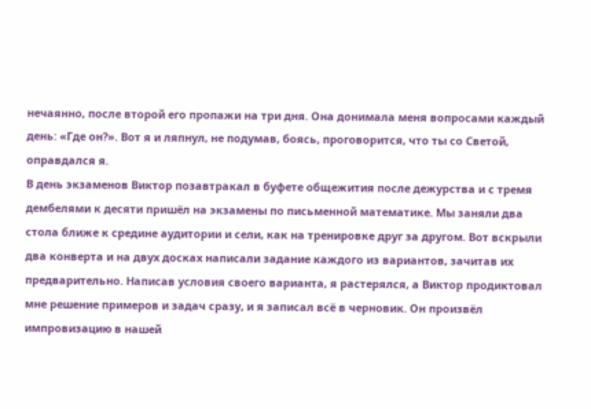нечаянно, после второй его пропажи на три дня. Она донимала меня вопросами каждый день: «Где он?». Вот я и ляпнул, не подумав, боясь, проговорится, что ты со Светой, оправдался я.
В день экзаменов Виктор позавтракал в буфете общежития после дежурства и с тремя дембелями к десяти пришёл на экзамены по письменной математике. Мы заняли два стола ближе к средине аудитории и сели, как на тренировке друг за другом. Вот вскрыли два конверта и на двух досках написали задание каждого из вариантов, зачитав их предварительно. Написав условия своего варианта, я растерялся, а Виктор продиктовал мне решение примеров и задач сразу, и я записал всё в черновик. Он произвёл импровизацию в нашей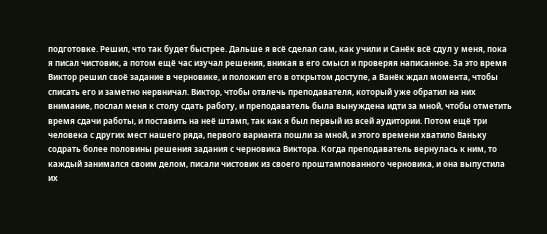подготовке. Решил, что так будет быстрее. Дальше я всё сделал сам, как учили и Санёк всё сдул у меня, пока я писал чистовик, а потом ещё час изучал решения, вникая в его смысл и проверяя написанное. За это время Виктор решил своё задание в черновике, и положил его в открытом доступе, а Ванёк ждал момента, чтобы списать его и заметно нервничал. Виктор, чтобы отвлечь преподавателя, который уже обратил на них внимание, послал меня к столу сдать работу, и преподаватель была вынуждена идти за мной, чтобы отметить время сдачи работы, и поставить на неё штамп, так как я был первый из всей аудитории. Потом ещё три человека с других мест нашего ряда, первого варианта пошли за мной, и этого времени хватило Ваньку содрать более половины решения задания с черновика Виктора. Когда преподаватель вернулась к ним, то каждый занимался своим делом, писали чистовик из своего проштампованного черновика, и она выпустила их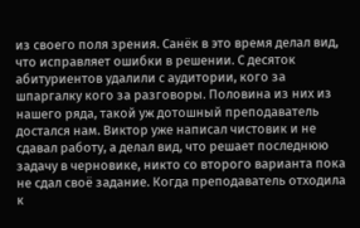из своего поля зрения. Санёк в это время делал вид, что исправляет ошибки в решении. С десяток абитуриентов удалили с аудитории, кого за шпаргалку кого за разговоры. Половина из них из нашего ряда, такой уж дотошный преподаватель достался нам. Виктор уже написал чистовик и не сдавал работу, а делал вид, что решает последнюю задачу в черновике, никто со второго варианта пока не сдал своё задание. Когда преподаватель отходила к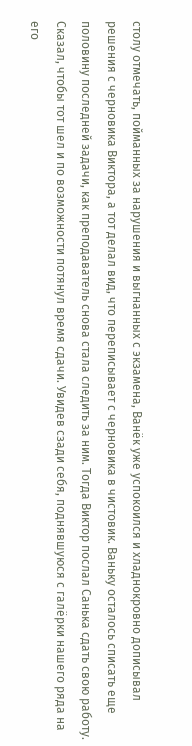столу отмечать, пойманных за нарушения и выгнанных с экзамена, Ванёк уже успокоился и хладнокровно дописывал решения с черновика Виктора, а тот делал вид, что переписывает с черновика в чистовик. Ваньку осталось списать еще половину последней задачи, как преподаватель снова стала следить за ним. Тогда Виктор послал Санька сдать свою работу. Сказал, чтобы тот шел и по возможности потянул время сдачи. Увидев сзади себя, поднявшуюся с галёрки нашего ряда на его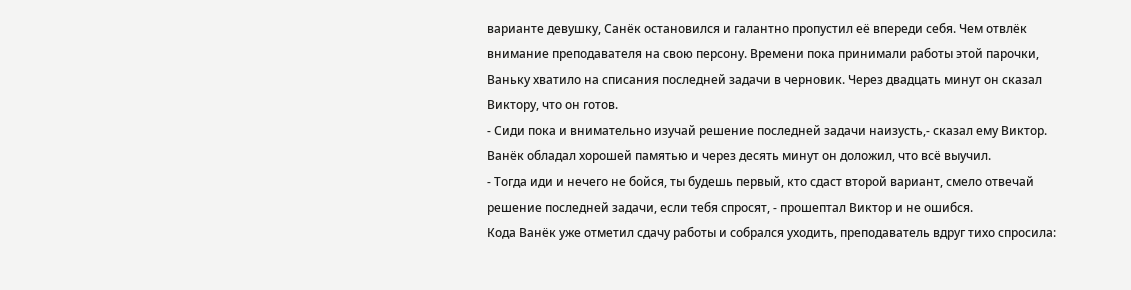варианте девушку, Санёк остановился и галантно пропустил её впереди себя. Чем отвлёк внимание преподавателя на свою персону. Времени пока принимали работы этой парочки, Ваньку хватило на списания последней задачи в черновик. Через двадцать минут он сказал Виктору, что он готов.
- Сиди пока и внимательно изучай решение последней задачи наизусть,- сказал ему Виктор.
Ванёк обладал хорошей памятью и через десять минут он доложил, что всё выучил.
- Тогда иди и нечего не бойся, ты будешь первый, кто сдаст второй вариант, смело отвечай решение последней задачи, если тебя спросят, - прошептал Виктор и не ошибся.
Кода Ванёк уже отметил сдачу работы и собрался уходить, преподаватель вдруг тихо спросила: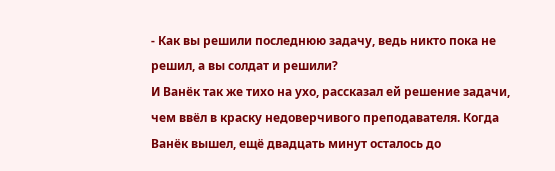- Как вы решили последнюю задачу, ведь никто пока не решил, а вы солдат и решили?
И Ванёк так же тихо на ухо, рассказал ей решение задачи, чем ввёл в краску недоверчивого преподавателя. Когда Ванёк вышел, ещё двадцать минут осталось до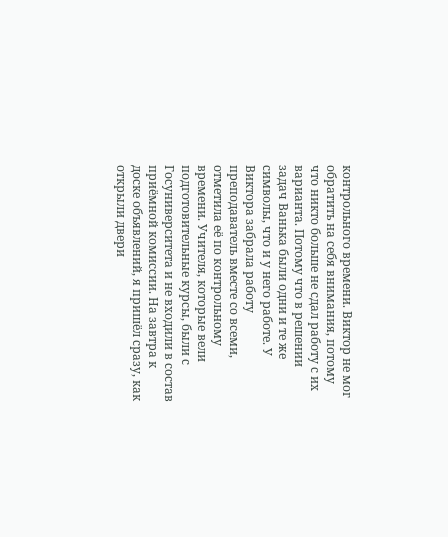контрольного времени. Виктор не мог обратить на себя внимания, потому что никто больше не сдал работу с их варианта. Потому что в решении задач Ванька были одни и те же символы, что и у него работе. У Виктора забрала работу преподаватель вместе со всеми, отметила её по контрольному времени. Учителя, которые вели подготовительные курсы, были с Госуниверситета и не входили в состав приёмной комиссии. На завтра к доске объявлений, я пришёл сразу, как открыли двери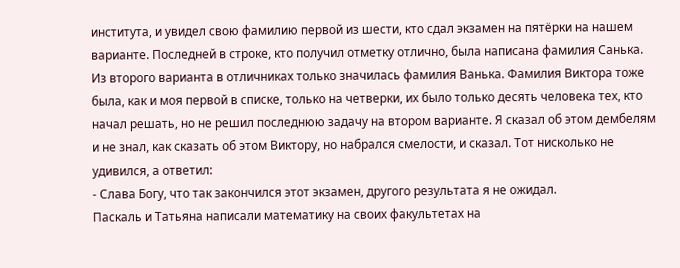института, и увидел свою фамилию первой из шести, кто сдал экзамен на пятёрки на нашем варианте. Последней в строке, кто получил отметку отлично, была написана фамилия Санька. Из второго варианта в отличниках только значилась фамилия Ванька. Фамилия Виктора тоже была, как и моя первой в списке, только на четверки, их было только десять человека тех, кто начал решать, но не решил последнюю задачу на втором варианте. Я сказал об этом дембелям и не знал, как сказать об этом Виктору, но набрался смелости, и сказал. Тот нисколько не удивился, а ответил:
- Слава Богу, что так закончился этот экзамен, другого результата я не ожидал.
Паскаль и Татьяна написали математику на своих факультетах на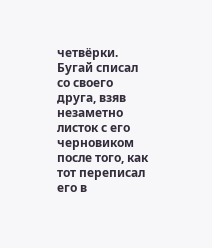четвёрки. Бугай списал со своего друга, взяв незаметно листок с его черновиком после того, как тот переписал его в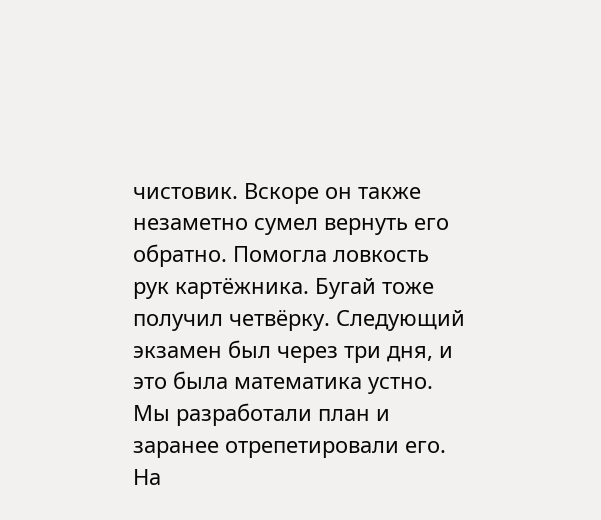чистовик. Вскоре он также незаметно сумел вернуть его обратно. Помогла ловкость рук картёжника. Бугай тоже получил четвёрку. Следующий экзамен был через три дня, и это была математика устно. Мы разработали план и заранее отрепетировали его. На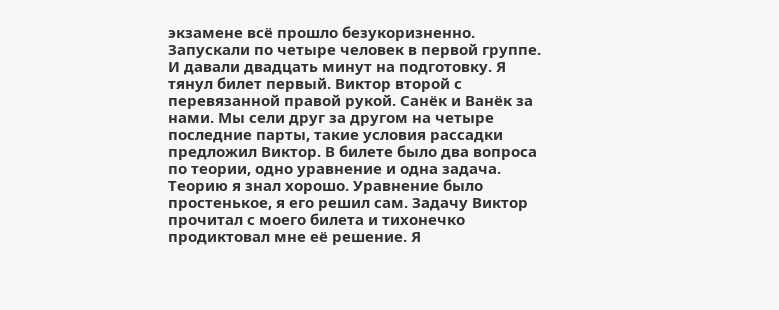экзамене всё прошло безукоризненно. Запускали по четыре человек в первой группе. И давали двадцать минут на подготовку. Я тянул билет первый. Виктор второй с перевязанной правой рукой. Санёк и Ванёк за нами. Мы сели друг за другом на четыре последние парты, такие условия рассадки предложил Виктор. В билете было два вопроса по теории, одно уравнение и одна задача. Теорию я знал хорошо. Уравнение было простенькое, я его решил сам. Задачу Виктор прочитал с моего билета и тихонечко продиктовал мне её решение. Я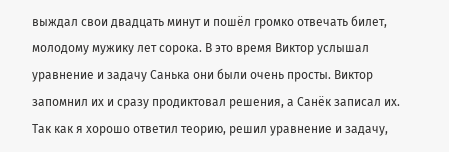выждал свои двадцать минут и пошёл громко отвечать билет, молодому мужику лет сорока. В это время Виктор услышал уравнение и задачу Санька они были очень просты. Виктор запомнил их и сразу продиктовал решения, а Санёк записал их. Так как я хорошо ответил теорию, решил уравнение и задачу,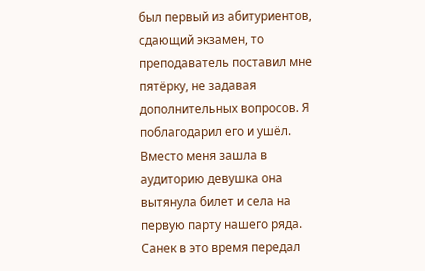был первый из абитуриентов, сдающий экзамен, то преподаватель поставил мне пятёрку, не задавая дополнительных вопросов. Я поблагодарил его и ушёл. Вместо меня зашла в аудиторию девушка она вытянула билет и села на первую парту нашего ряда. Санек в это время передал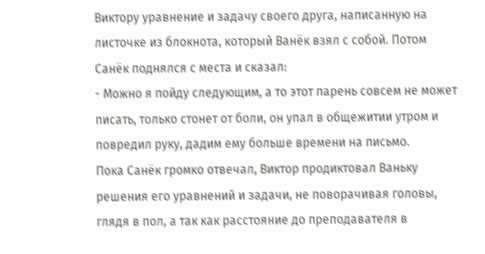Виктору уравнение и задачу своего друга, написанную на листочке из блокнота, который Ванёк взял с собой. Потом Санёк поднялся с места и сказал:
- Можно я пойду следующим, а то этот парень совсем не может писать, только стонет от боли, он упал в общежитии утром и повредил руку, дадим ему больше времени на письмо.
Пока Санёк громко отвечал, Виктор продиктовал Ваньку решения его уравнений и задачи, не поворачивая головы, глядя в пол, а так как расстояние до преподавателя в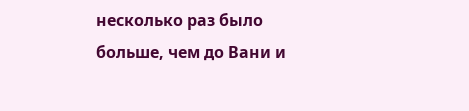несколько раз было больше, чем до Вани и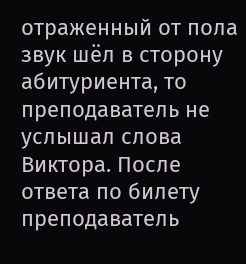отраженный от пола звук шёл в сторону абитуриента, то преподаватель не услышал слова Виктора. После ответа по билету преподаватель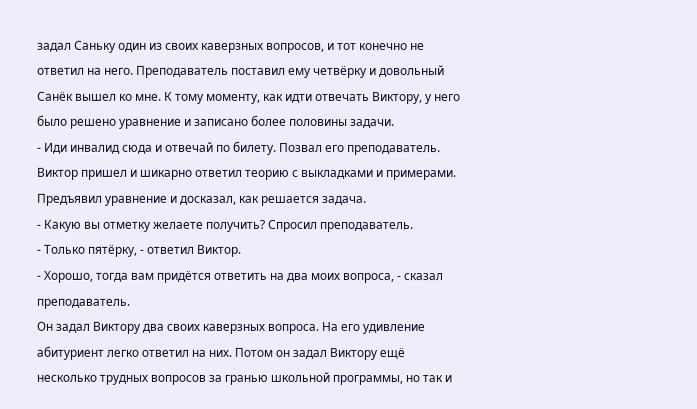задал Саньку один из своих каверзных вопросов, и тот конечно не ответил на него. Преподаватель поставил ему четвёрку и довольный Санёк вышел ко мне. К тому моменту, как идти отвечать Виктору, у него было решено уравнение и записано более половины задачи.
- Иди инвалид сюда и отвечай по билету. Позвал его преподаватель. Виктор пришел и шикарно ответил теорию с выкладками и примерами. Предъявил уравнение и досказал, как решается задача.
- Какую вы отметку желаете получить? Спросил преподаватель.
- Только пятёрку, - ответил Виктор.
- Хорошо, тогда вам придётся ответить на два моих вопроса, - сказал преподаватель.
Он задал Виктору два своих каверзных вопроса. На его удивление абитуриент легко ответил на них. Потом он задал Виктору ещё несколько трудных вопросов за гранью школьной программы, но так и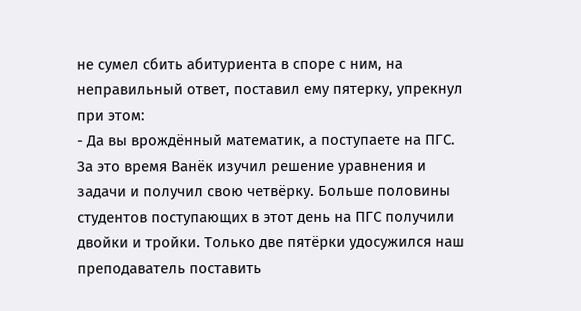не сумел сбить абитуриента в споре с ним, на неправильный ответ, поставил ему пятерку, упрекнул при этом:
- Да вы врождённый математик, а поступаете на ПГС.
За это время Ванёк изучил решение уравнения и задачи и получил свою четвёрку. Больше половины студентов поступающих в этот день на ПГС получили двойки и тройки. Только две пятёрки удосужился наш преподаватель поставить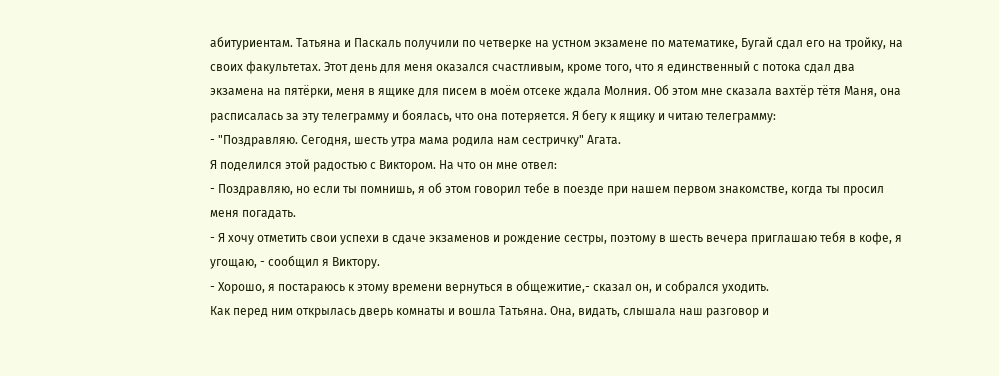абитуриентам. Татьяна и Паскаль получили по четверке на устном экзамене по математике, Бугай сдал его на тройку, на своих факультетах. Этот день для меня оказался счастливым, кроме того, что я единственный с потока сдал два экзамена на пятёрки, меня в ящике для писем в моём отсеке ждала Молния. Об этом мне сказала вахтёр тётя Маня, она расписалась за эту телеграмму и боялась, что она потеряется. Я бегу к ящику и читаю телеграмму:
- "Поздравляю. Сегодня, шесть утра мама родила нам сестричку" Агата.
Я поделился этой радостью с Виктором. На что он мне отвел:
- Поздравляю, но если ты помнишь, я об этом говорил тебе в поезде при нашем первом знакомстве, когда ты просил меня погадать.
- Я хочу отметить свои успехи в сдаче экзаменов и рождение сестры, поэтому в шесть вечера приглашаю тебя в кофе, я угощаю, - сообщил я Виктору.
- Хорошо, я постараюсь к этому времени вернуться в общежитие,- сказал он, и собрался уходить.
Как перед ним открылась дверь комнаты и вошла Татьяна. Она, видать, слышала наш разговор и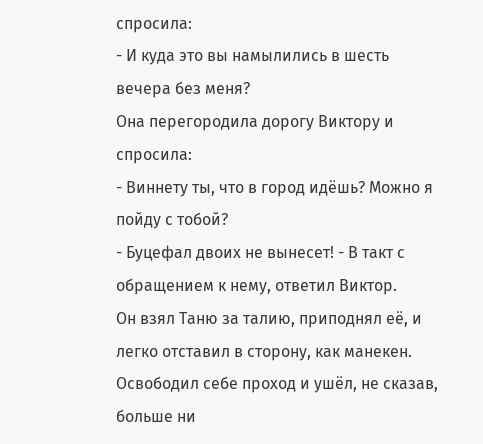спросила:
- И куда это вы намылились в шесть вечера без меня?
Она перегородила дорогу Виктору и спросила:
- Виннету ты, что в город идёшь? Можно я пойду с тобой?
- Буцефал двоих не вынесет! - В такт с обращением к нему, ответил Виктор.
Он взял Таню за талию, приподнял её, и легко отставил в сторону, как манекен. Освободил себе проход и ушёл, не сказав, больше ни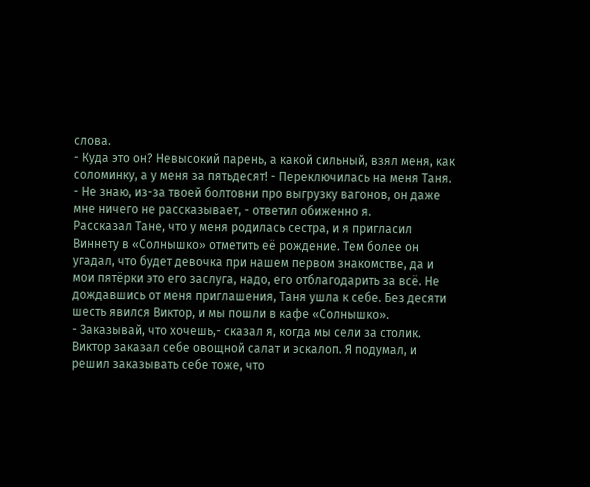слова.
- Куда это он? Невысокий парень, а какой сильный, взял меня, как соломинку, а у меня за пятьдесят! - Переключилась на меня Таня.
- Не знаю, из-за твоей болтовни про выгрузку вагонов, он даже мне ничего не рассказывает, - ответил обиженно я.
Рассказал Тане, что у меня родилась сестра, и я пригласил Виннету в «Солнышко» отметить её рождение. Тем более он угадал, что будет девочка при нашем первом знакомстве, да и мои пятёрки это его заслуга, надо, его отблагодарить за всё. Не дождавшись от меня приглашения, Таня ушла к себе. Без десяти шесть явился Виктор, и мы пошли в кафе «Солнышко».
- Заказывай, что хочешь,- сказал я, когда мы сели за столик.
Виктор заказал себе овощной салат и эскалоп. Я подумал, и решил заказывать себе тоже, что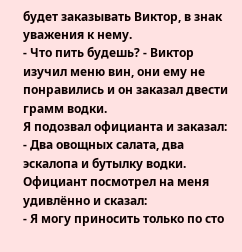будет заказывать Виктор, в знак уважения к нему.
- Что пить будешь? - Виктор изучил меню вин, они ему не понравились и он заказал двести грамм водки.
Я подозвал официанта и заказал:
- Два овощных салата, два эскалопа и бутылку водки. Официант посмотрел на меня удивлённо и сказал:
- Я могу приносить только по сто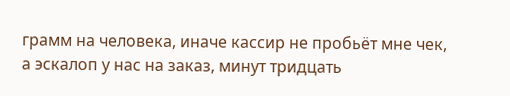грамм на человека, иначе кассир не пробьёт мне чек, а эскалоп у нас на заказ, минут тридцать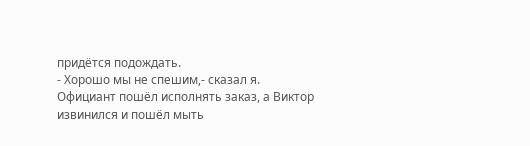придётся подождать.
- Хорошо мы не спешим,- сказал я.
Официант пошёл исполнять заказ, а Виктор извинился и пошёл мыть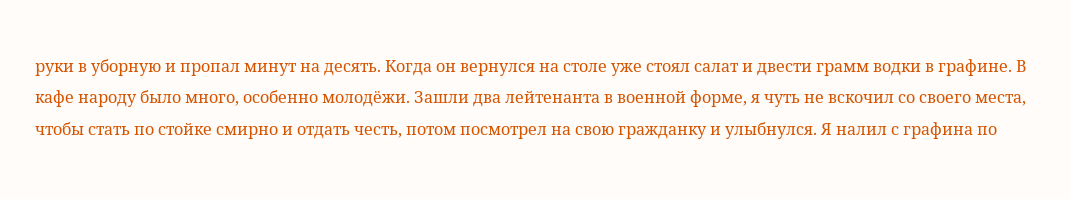руки в уборную и пропал минут на десять. Когда он вернулся на столе уже стоял салат и двести грамм водки в графине. В кафе народу было много, особенно молодёжи. Зашли два лейтенанта в военной форме, я чуть не вскочил со своего места, чтобы стать по стойке смирно и отдать честь, потом посмотрел на свою гражданку и улыбнулся. Я налил с графина по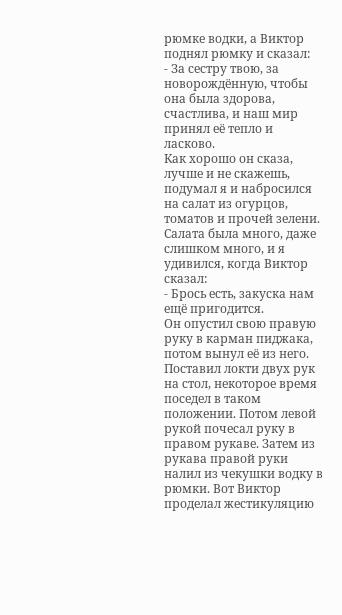рюмке водки, а Виктор поднял рюмку и сказал:
- За сестру твою, за новорождённую, чтобы она была здорова, счастлива, и наш мир принял её тепло и ласково.
Как хорошо он сказа, лучше и не скажешь, подумал я и набросился на салат из огурцов, томатов и прочей зелени. Салата была много, даже слишком много, и я удивился, когда Виктор сказал:
- Брось есть, закуска нам ещё пригодится.
Он опустил свою правую руку в карман пиджака, потом вынул её из него. Поставил локти двух рук на стол, некоторое время поседел в таком положении. Потом левой рукой почесал руку в правом рукаве. Затем из рукава правой руки налил из чекушки водку в рюмки. Вот Виктор проделал жестикуляцию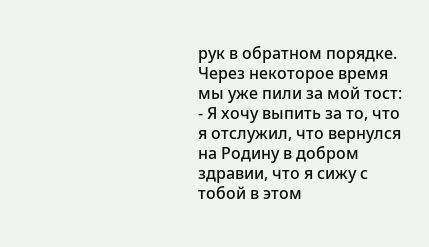рук в обратном порядке. Через некоторое время мы уже пили за мой тост:
- Я хочу выпить за то, что я отслужил, что вернулся на Родину в добром здравии, что я сижу с тобой в этом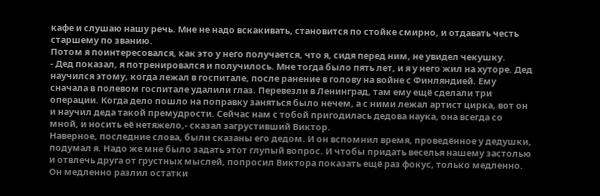кафе и слушаю нашу речь. Мне не надо вскакивать, становится по стойке смирно, и отдавать честь старшему по званию.
Потом я поинтересовался, как это у него получается, что я, сидя перед ним, не увидел чекушку.
- Дед показал, я потренировался и получилось. Мне тогда было пять лет, и я у него жил на хуторе. Дед научился этому, когда лежал в госпитале, после ранение в голову на войне с Финляндией. Ему сначала в полевом госпитале удалили глаз. Перевезли в Ленинград, там ему ещё сделали три операции. Когда дело пошло на поправку заняться было нечем, а с ними лежал артист цирка, вот он и научил деда такой премудрости. Сейчас нам с тобой пригодилась дедова наука, она всегда со мной, и носить её нетяжело,- сказал загрустивший Виктор.
Наверное, последние слова, были сказаны его дедом. И он вспомнил время, проведённое у дедушки, подумал я. Надо же мне было задать этот глупый вопрос. И чтобы придать веселья нашему застолью и отвлечь друга от грустных мыслей, попросил Виктора показать ещё раз фокус, только медленно. Он медленно разлил остатки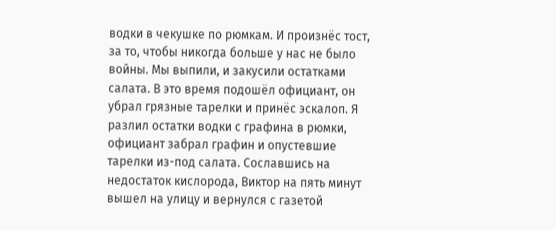водки в чекушке по рюмкам. И произнёс тост, за то, чтобы никогда больше у нас не было войны. Мы выпили, и закусили остатками салата. В это время подошёл официант, он убрал грязные тарелки и принёс эскалоп. Я разлил остатки водки с графина в рюмки, официант забрал графин и опустевшие тарелки из-под салата. Сославшись на недостаток кислорода, Виктор на пять минут вышел на улицу и вернулся с газетой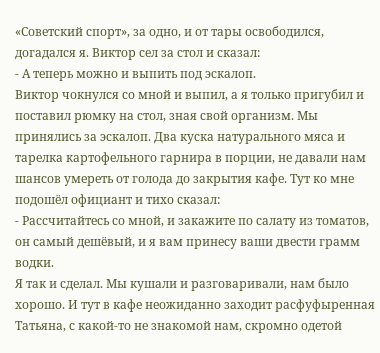«Советский спорт», за одно, и от тары освободился, догадался я. Виктор сел за стол и сказал:
- А теперь можно и выпить под эскалоп.
Виктор чокнулся со мной и выпил, а я только пригубил и поставил рюмку на стол, зная свой организм. Мы принялись за эскалоп. Два куска натурального мяса и тарелка картофельного гарнира в порции, не давали нам шансов умереть от голода до закрытия кафе. Тут ко мне подошёл официант и тихо сказал:
- Рассчитайтесь со мной, и закажите по салату из томатов, он самый дешёвый, и я вам принесу ваши двести грамм водки.
Я так и сделал. Мы кушали и разговаривали, нам было хорошо. И тут в кафе неожиданно заходит расфуфыренная Татьяна, с какой-то не знакомой нам, скромно одетой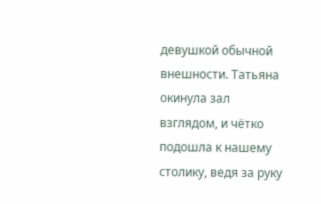девушкой обычной внешности. Татьяна окинула зал взглядом, и чётко подошла к нашему столику, ведя за руку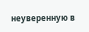неуверенную в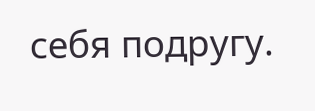себя подругу.